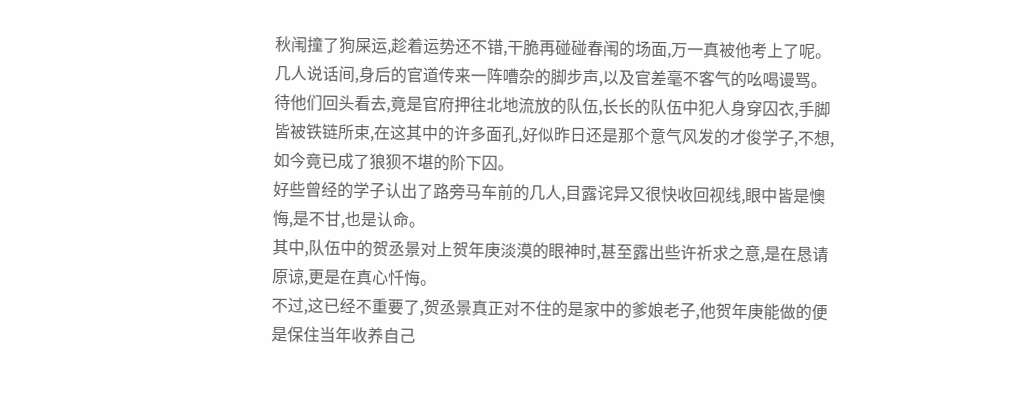秋闱撞了狗屎运,趁着运势还不错,干脆再碰碰春闱的场面,万一真被他考上了呢。
几人说话间,身后的官道传来一阵嘈杂的脚步声,以及官差毫不客气的吆喝谩骂。
待他们回头看去,竟是官府押往北地流放的队伍,长长的队伍中犯人身穿囚衣,手脚皆被铁链所束,在这其中的许多面孔,好似昨日还是那个意气风发的才俊学子,不想,如今竟已成了狼狈不堪的阶下囚。
好些曾经的学子认出了路旁马车前的几人,目露诧异又很快收回视线,眼中皆是懊悔,是不甘,也是认命。
其中,队伍中的贺丞景对上贺年庚淡漠的眼神时,甚至露出些许祈求之意,是在恳请原谅,更是在真心忏悔。
不过,这已经不重要了,贺丞景真正对不住的是家中的爹娘老子,他贺年庚能做的便是保住当年收养自己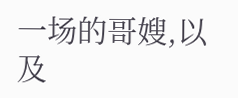一场的哥嫂,以及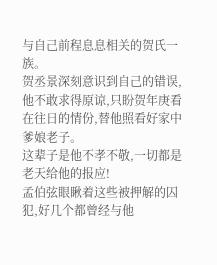与自己前程息息相关的贺氏一族。
贺丞景深刻意识到自己的错误,他不敢求得原谅,只盼贺年庚看在往日的情份,替他照看好家中爹娘老子。
这辈子是他不孝不敬,一切都是老天给他的报应!
孟伯弦眼瞅着这些被押解的囚犯,好几个都曾经与他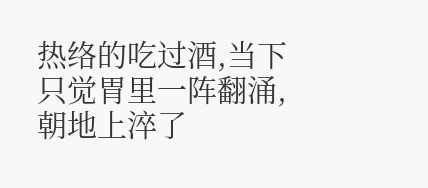热络的吃过酒,当下只觉胃里一阵翻涌,朝地上淬了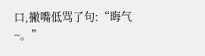口,撇嘴低骂了句:“晦气~。”